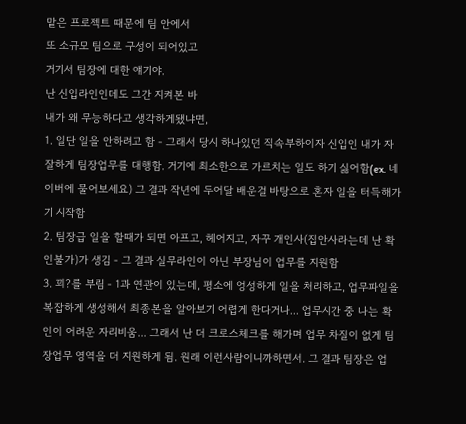맡은 프로젝트 때문에 팀 안에서
또 소규모 팀으로 구성이 되어있고
거기서 팀장에 대한 얘기야.
난 신입라인인데도 그간 지켜본 바
내가 왜 무능하다고 생각하게됐냐면,
1. 일단 일을 안하려고 함 - 그래서 당시 하나있던 직속부하이자 신입인 내가 자잘하게 팀장업무를 대행함. 거기에 최소한으로 가르치는 일도 하기 싫어함(ex. 네이버에 물어보세요) 그 결과 작년에 두어달 배운걸 바탕으로 혼자 일을 터득해가기 시작함
2. 팀장급 일을 할때가 되면 아프고, 헤어지고, 자꾸 개인사(집안사라는데 난 확인불가)가 생김 - 그 결과 실무라인이 아닌 부장님이 업무를 지원함
3. 꾀?를 부림 - 1과 연관이 있는데, 평소에 엉성하게 일을 처리하고, 업무파일을 복잡하게 생성해서 최종본을 알아보기 어렵게 한다거나... 업무시간 중 나는 확인이 어려운 자리비움... 그래서 난 더 크로스체크를 해가며 업무 차질이 없게 팀장업무 영역을 더 지원하게 됨. 원래 이런사람이니까하면서. 그 결과 팀장은 업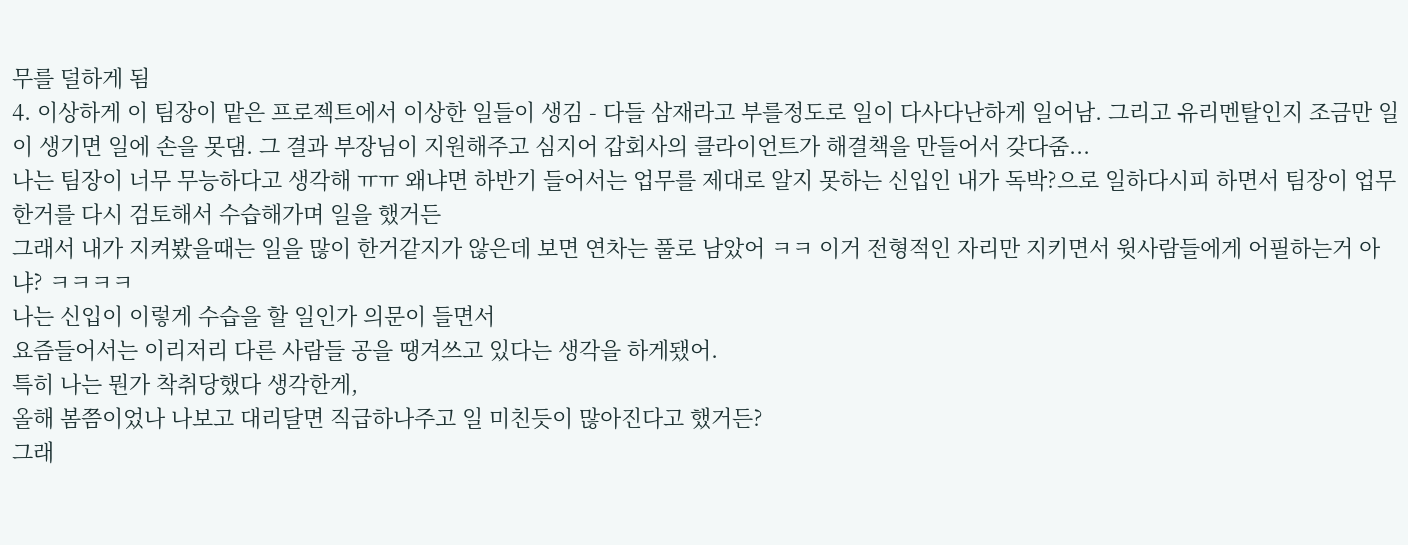무를 덜하게 됨
4. 이상하게 이 팀장이 맡은 프로젝트에서 이상한 일들이 생김 - 다들 삼재라고 부를정도로 일이 다사다난하게 일어남. 그리고 유리멘탈인지 조금만 일이 생기면 일에 손을 못댐. 그 결과 부장님이 지원해주고 심지어 갑회사의 클라이언트가 해결책을 만들어서 갖다줌...
나는 팀장이 너무 무능하다고 생각해 ㅠㅠ 왜냐면 하반기 들어서는 업무를 제대로 알지 못하는 신입인 내가 독박?으로 일하다시피 하면서 팀장이 업무한거를 다시 검토해서 수습해가며 일을 했거든
그래서 내가 지켜봤을때는 일을 많이 한거같지가 않은데 보면 연차는 풀로 남았어 ㅋㅋ 이거 전형적인 자리만 지키면서 윗사람들에게 어필하는거 아냐? ㅋㅋㅋㅋ
나는 신입이 이렇게 수습을 할 일인가 의문이 들면서
요즘들어서는 이리저리 다른 사람들 공을 땡겨쓰고 있다는 생각을 하게됐어.
특히 나는 뭔가 착취당했다 생각한게,
올해 봄쯤이었나 나보고 대리달면 직급하나주고 일 미친듯이 많아진다고 했거든?
그래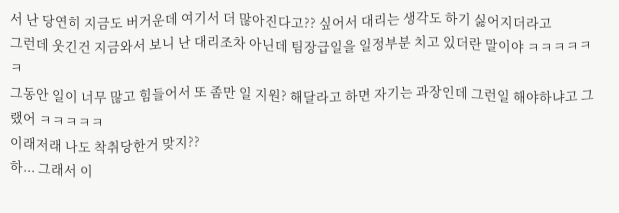서 난 당연히 지금도 버거운데 여기서 더 많아진다고?? 싶어서 대리는 생각도 하기 싫어지더라고
그런데 웃긴건 지금와서 보니 난 대리조차 아닌데 팀장급일을 일정부분 치고 있더란 말이야 ㅋㅋㅋㅋㅋㅋ
그동안 일이 너무 많고 힘들어서 또 좀만 일 지원? 해달라고 하면 자기는 과장인데 그런일 해야하냐고 그랬어 ㅋㅋㅋㅋㅋ
이래저래 나도 착취당한거 맞지??
하... 그래서 이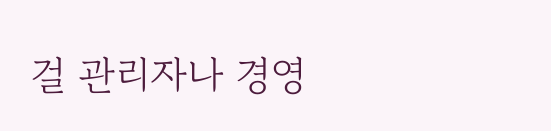걸 관리자나 경영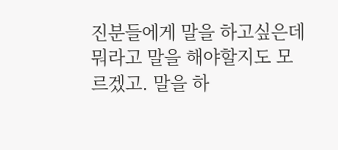진분들에게 말을 하고싶은데
뭐라고 말을 해야할지도 모르겠고. 말을 하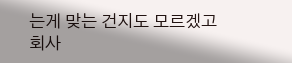는게 맞는 건지도 모르겠고
회사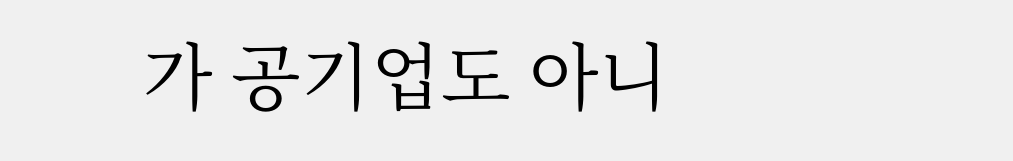가 공기업도 아니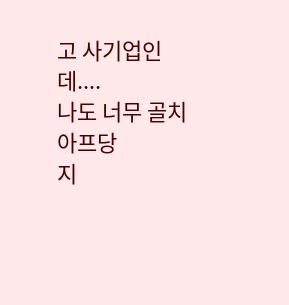고 사기업인데....
나도 너무 골치아프당
지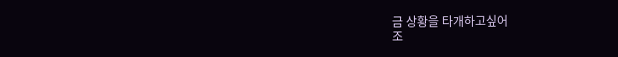금 상황을 타개하고싶어
조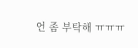언 좀 부탁해 ㅠㅠㅠ